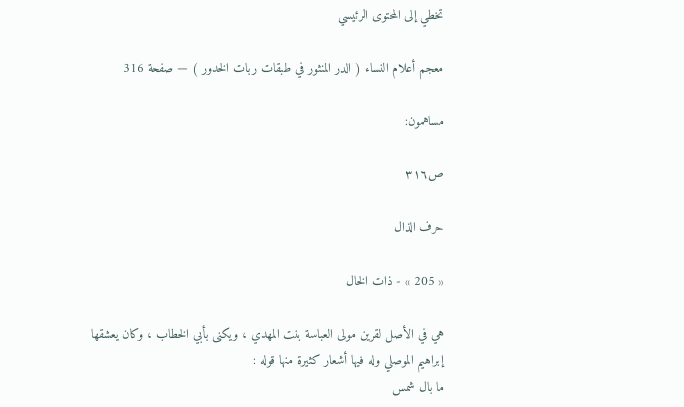تخطي إلى المحتوى الرئيسي

معجم أعلام النساء ( الدر المنثور في طبقات ربات الخدور ) — صفحة 316

مساهمون:

ص٣١٦

حرف الذال

« 205 » - ذات الخال

هي في الأصل لقرين مولى العباسة بنت المهدي ، ويكنى بأبي الخطاب ، وكان يعشقها إبراهيم الموصلي وله فيها أشعار كثيرة منها قوله :
ما بال شمس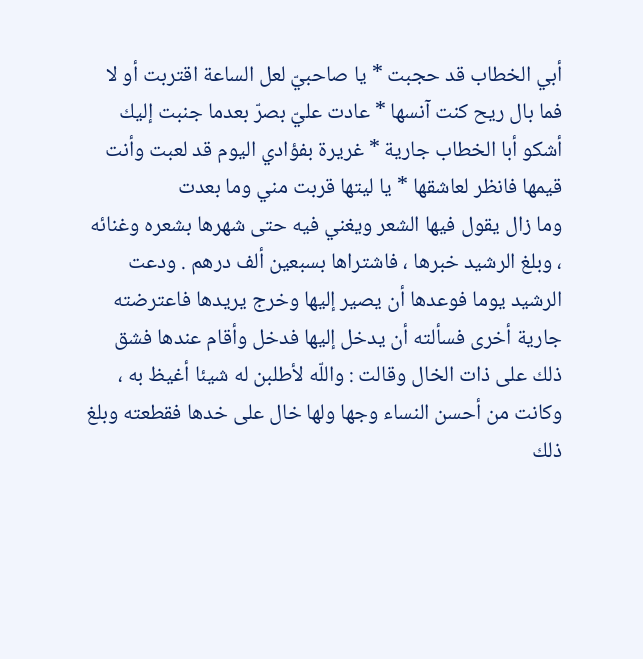أبي الخطاب قد حجبت * يا صاحبيّ لعل الساعة اقتربت أو لا فما بال ريح كنت آنسها * عادت عليّ بصرّ بعدما جنبت إليك أشكو أبا الخطاب جارية * غريرة بفؤادي اليوم قد لعبت وأنت قيمها فانظر لعاشقها * يا ليتها قربت مني وما بعدت
وما زال يقول فيها الشعر ويغني فيه حتى شهرها بشعره وغنائه ، وبلغ الرشيد خبرها ، فاشتراها بسبعين ألف درهم . ودعت الرشيد يوما فوعدها أن يصير إليها وخرج يريدها فاعترضته جارية أخرى فسألته أن يدخل إليها فدخل وأقام عندها فشق ذلك على ذات الخال وقالت : واللّه لأطلبن له شيئا أغيظ به ، وكانت من أحسن النساء وجها ولها خال على خدها فقطعته وبلغ ذلك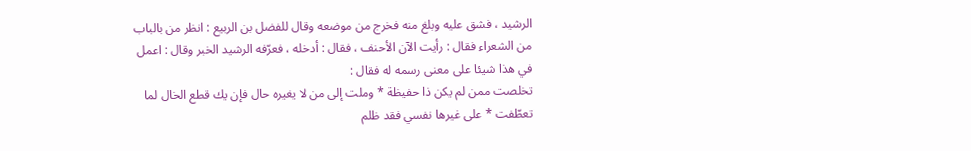الرشيد ، فشق عليه وبلغ منه فخرج من موضعه وقال للفضل بن الربيع : انظر من بالباب من الشعراء فقال : رأيت الآن الأحنف ، فقال : أدخله ، فعرّفه الرشيد الخبر وقال : اعمل في هذا شيئا على معنى رسمه له فقال :
تخلصت ممن لم يكن ذا حفيظة * وملت إلى من لا يغيره حال فإن يك قطع الخال لما تعطّفت * على غيرها نفسي فقد ظلم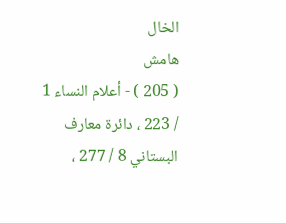الخال
هامش
( 205 ) - أعلام النساء 1 / 223 ، دائرة معارف البستاني 8 / 277 ،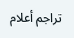تراجم أعلام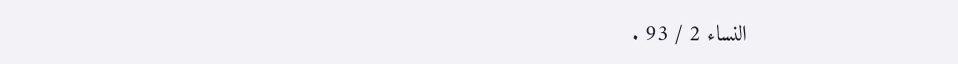النساء 2 / 93 .